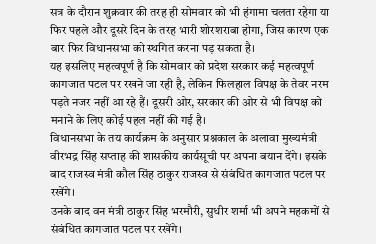सत्र के दौरान शुक्रवार की तरह ही सोमवार को भी हंगामा चलता रहेगा या फिर पहले और दूसरे दिन के तरह भारी शोरशराबा होगा, जिस कारण एक बार फिर विधानसभा को स्थगित करना पड़ सकता है।
यह इसलिए महत्वपूर्ण है कि सोमवार को प्रदेश सरकार कई महत्वपूर्ण कागजात पटल पर रखने जा रही है, लेकिन फिलहाल विपक्ष के तेवर नरम पड़ते नजर नहीं आ रहे हैं। दूसरी ओर, सरकार की ओर से भी विपक्ष को मनाने के लिए कोई पहल नहीं की गई है।
विधानसभा के तय कार्यक्रम के अनुसार प्रश्नकाल के अलावा मुख्यमंत्री वीरभद्र सिंह सप्ताह की शासकीय कार्यसूची पर अपना बयान देंगे। इसके बाद राजस्व मंत्री कौल सिंह ठाकुर राजस्व से संबंधित कागजात पटल पर रखेंगे।
उनके बाद वन मंत्री ठाकुर सिंह भरमौरी, सुधीर शर्मा भी अपने महकमों से संबंधित कागजात पटल पर रखेंगे।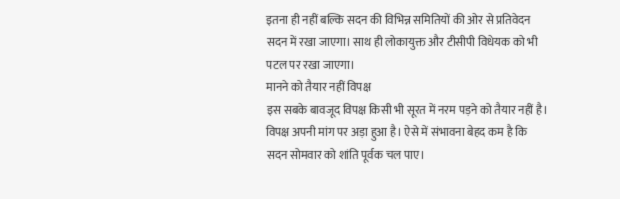इतना ही नहीं बल्कि सदन की विभिन्न समितियों की ओर से प्रतिवेदन सदन में रखा जाएगा। साथ ही लोकायुक्त और टीसीपी विधेयक को भी पटल पर रखा जाएगा।
मानने को तैयार नहीं विपक्ष
इस सबके बावजूद विपक्ष किसी भी सूरत में नरम पड़ने को तैयार नहीं है। विपक्ष अपनी मांग पर अड़ा हुआ है। ऐसे में संभावना बेहद कम है कि सदन सोमवार को शांति पूर्वक चल पाए।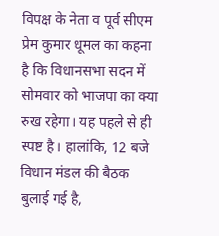विपक्ष के नेता व पूर्व सीएम प्रेम कुमार धूमल का कहना है कि विधानसभा सदन में सोमवार को भाजपा का क्या रुख रहेगा। यह पहले से ही स्पष्ट है। हालांकि, 12 बजे विधान मंडल की बैठक बुलाई गई है,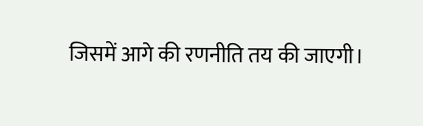जिसमें आगे की रणनीति तय की जाएगी।